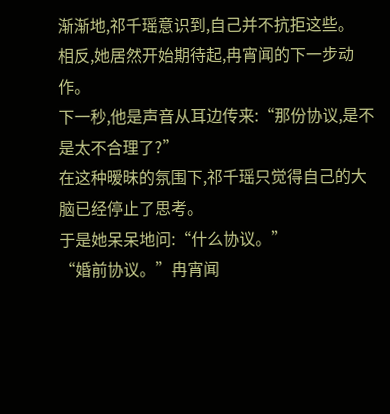渐渐地,祁千瑶意识到,自己并不抗拒这些。
相反,她居然开始期待起,冉宵闻的下一步动作。
下一秒,他是声音从耳边传来:“那份协议,是不是太不合理了?”
在这种暧昧的氛围下,祁千瑶只觉得自己的大脑已经停止了思考。
于是她呆呆地问:“什么协议。”
“婚前协议。”冉宵闻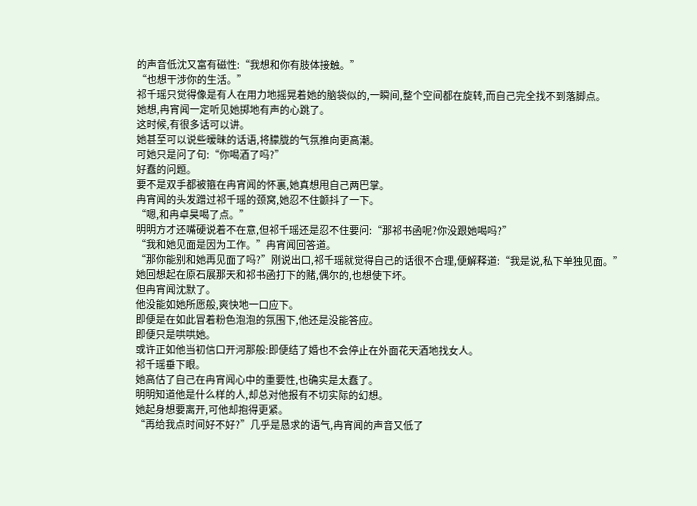的声音低沈又富有磁性:“我想和你有肢体接触。”
“也想干涉你的生活。”
祁千瑶只觉得像是有人在用力地摇晃着她的脑袋似的,一瞬间,整个空间都在旋转,而自己完全找不到落脚点。
她想,冉宵闻一定听见她掷地有声的心跳了。
这时候,有很多话可以讲。
她甚至可以说些暧昧的话语,将朦胧的气氛推向更高潮。
可她只是问了句:“你喝酒了吗?”
好蠢的问题。
要不是双手都被箍在冉宵闻的怀裏,她真想甩自己两巴掌。
冉宵闻的头发蹭过祁千瑶的颈窝,她忍不住颤抖了一下。
“嗯,和冉卓昊喝了点。”
明明方才还嘴硬说着不在意,但祁千瑶还是忍不住要问:“那祁书函呢?你没跟她喝吗?”
“我和她见面是因为工作。”冉宵闻回答道。
“那你能别和她再见面了吗?”刚说出口,祁千瑶就觉得自己的话很不合理,便解释道:“我是说,私下单独见面。”
她回想起在原石展那天和祁书函打下的赌,偶尔的,也想使下坏。
但冉宵闻沈默了。
他没能如她所愿般,爽快地一口应下。
即便是在如此冒着粉色泡泡的氛围下,他还是没能答应。
即便只是哄哄她。
或许正如他当初信口开河那般:即便结了婚也不会停止在外面花天酒地找女人。
祁千瑶垂下眼。
她高估了自己在冉宵闻心中的重要性,也确实是太蠢了。
明明知道他是什么样的人,却总对他报有不切实际的幻想。
她起身想要离开,可他却抱得更紧。
“再给我点时间好不好?”几乎是恳求的语气,冉宵闻的声音又低了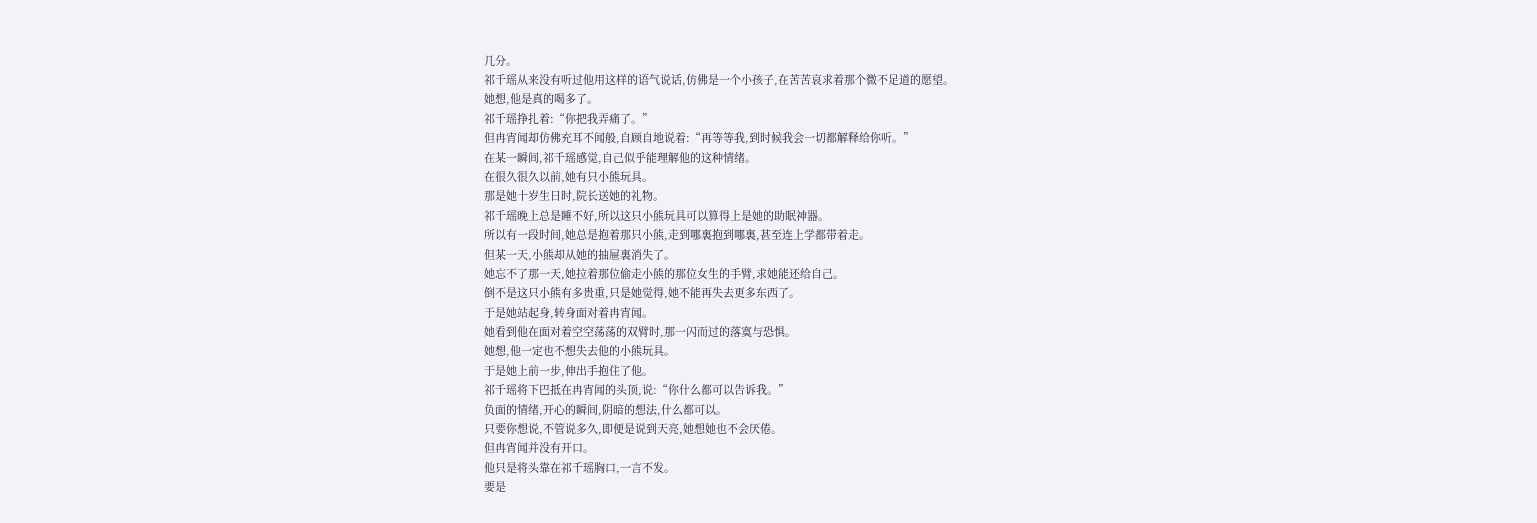几分。
祁千瑶从来没有听过他用这样的语气说话,仿佛是一个小孩子,在苦苦哀求着那个微不足道的愿望。
她想,他是真的喝多了。
祁千瑶挣扎着:“你把我弄痛了。”
但冉宵闻却仿佛充耳不闻般,自顾自地说着:“再等等我,到时候我会一切都解释给你听。”
在某一瞬间,祁千瑶感觉,自己似乎能理解他的这种情绪。
在很久很久以前,她有只小熊玩具。
那是她十岁生日时,院长送她的礼物。
祁千瑶晚上总是睡不好,所以这只小熊玩具可以算得上是她的助眠神器。
所以有一段时间,她总是抱着那只小熊,走到哪裏抱到哪裏,甚至连上学都带着走。
但某一天,小熊却从她的抽屉裏消失了。
她忘不了那一天,她拉着那位偷走小熊的那位女生的手臂,求她能还给自己。
倒不是这只小熊有多贵重,只是她觉得,她不能再失去更多东西了。
于是她站起身,转身面对着冉宵闻。
她看到他在面对着空空荡荡的双臂时,那一闪而过的落寞与恐惧。
她想,他一定也不想失去他的小熊玩具。
于是她上前一步,伸出手抱住了他。
祁千瑶将下巴抵在冉宵闻的头顶,说:“你什么都可以告诉我。”
负面的情绪,开心的瞬间,阴暗的想法,什么都可以。
只要你想说,不管说多久,即便是说到天亮,她想她也不会厌倦。
但冉宵闻并没有开口。
他只是将头靠在祁千瑶胸口,一言不发。
要是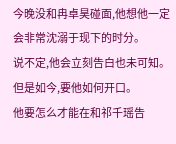今晚没和冉卓昊碰面,他想他一定会非常沈溺于现下的时分。
说不定,他会立刻告白也未可知。
但是如今,要他如何开口。
他要怎么才能在和祁千瑶告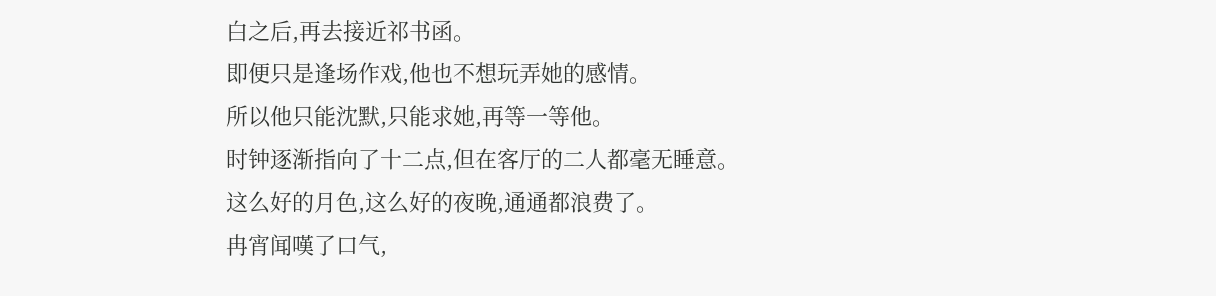白之后,再去接近祁书函。
即便只是逢场作戏,他也不想玩弄她的感情。
所以他只能沈默,只能求她,再等一等他。
时钟逐渐指向了十二点,但在客厅的二人都毫无睡意。
这么好的月色,这么好的夜晚,通通都浪费了。
冉宵闻嘆了口气,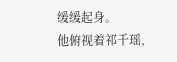缓缓起身。
他俯视着祁千瑶,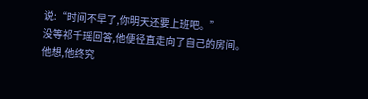说:“时间不早了,你明天还要上班吧。”
没等祁千瑶回答,他便径直走向了自己的房间。
他想,他终究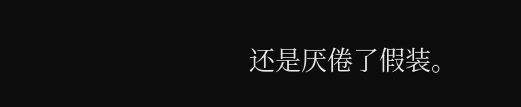还是厌倦了假装。